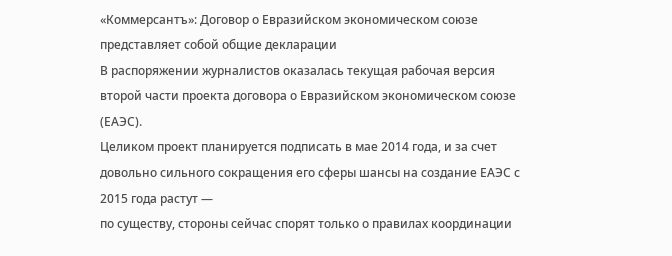«Коммерсантъ»: Договор о Евразийском экономическом союзе представляет собой общие декларации
В распоряжении журналистов оказалась текущая рабочая версия второй части проекта договора о Евразийском экономическом союзе (ЕАЭС).
Целиком проект планируется подписать в мае 2014 года, и за счет довольно сильного сокращения его сферы шансы на создание ЕАЭС с 2015 года растут —
по существу, стороны сейчас спорят только о правилах координации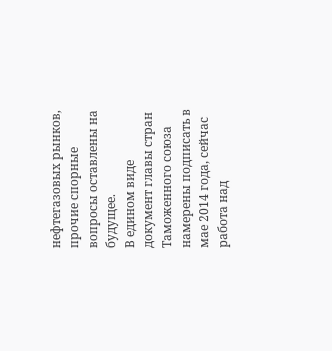нефтегазовых рынков, прочие спорные вопросы оставлены на будущее.
В едином виде документ главы стран Таможенного союза намерены подписать в мае 2014 года, сейчас работа над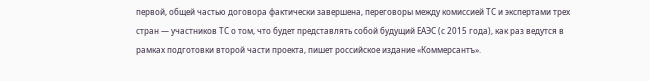первой, общей частью договора фактически завершена, переговоры между комиссией ТС и экспертами трех стран — участников ТС о том, что будет представлять собой будущий ЕАЭС (с 2015 года), как раз ведутся в рамках подготовки второй части проекта, пишет российское издание «Коммерсантъ».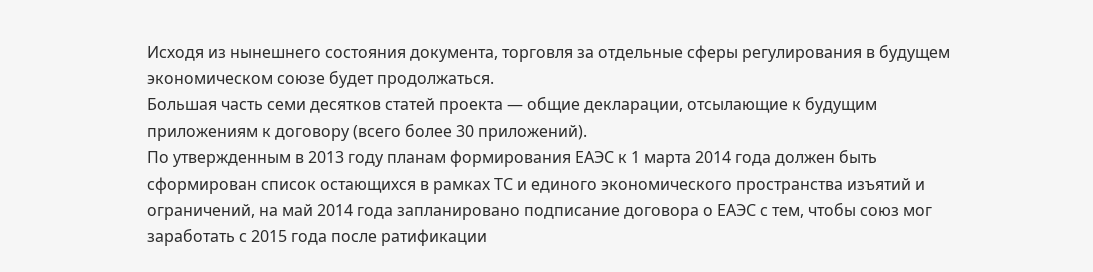Исходя из нынешнего состояния документа, торговля за отдельные сферы регулирования в будущем экономическом союзе будет продолжаться.
Большая часть семи десятков статей проекта — общие декларации, отсылающие к будущим приложениям к договору (всего более 30 приложений).
По утвержденным в 2013 году планам формирования ЕАЭС к 1 марта 2014 года должен быть сформирован список остающихся в рамках ТС и единого экономического пространства изъятий и ограничений, на май 2014 года запланировано подписание договора о ЕАЭС с тем, чтобы союз мог заработать с 2015 года после ратификации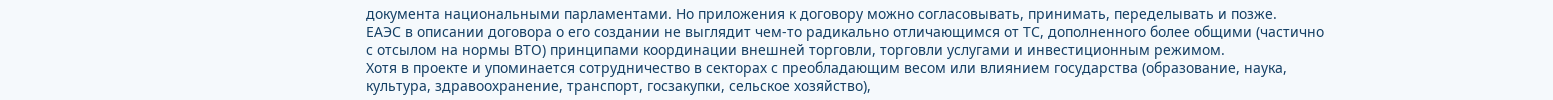документа национальными парламентами. Но приложения к договору можно согласовывать, принимать, переделывать и позже.
ЕАЭС в описании договора о его создании не выглядит чем-то радикально отличающимся от ТС, дополненного более общими (частично с отсылом на нормы ВТО) принципами координации внешней торговли, торговли услугами и инвестиционным режимом.
Хотя в проекте и упоминается сотрудничество в секторах с преобладающим весом или влиянием государства (образование, наука, культура, здравоохранение, транспорт, госзакупки, сельское хозяйство),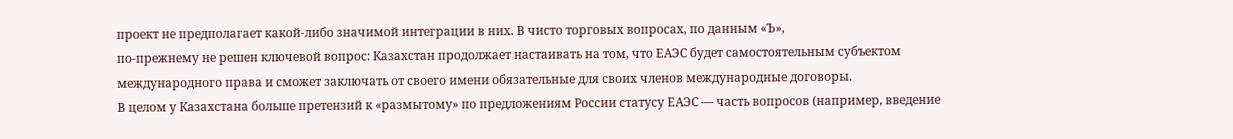проект не предполагает какой-либо значимой интеграции в них. В чисто торговых вопросах, по данным «Ъ»,
по-прежнему не решен ключевой вопрос: Казахстан продолжает настаивать на том, что ЕАЭС будет самостоятельным субъектом международного права и сможет заключать от своего имени обязательные для своих членов международные договоры.
В целом у Казахстана больше претензий к «размытому» по предложениям России статусу ЕАЭС — часть вопросов (например, введение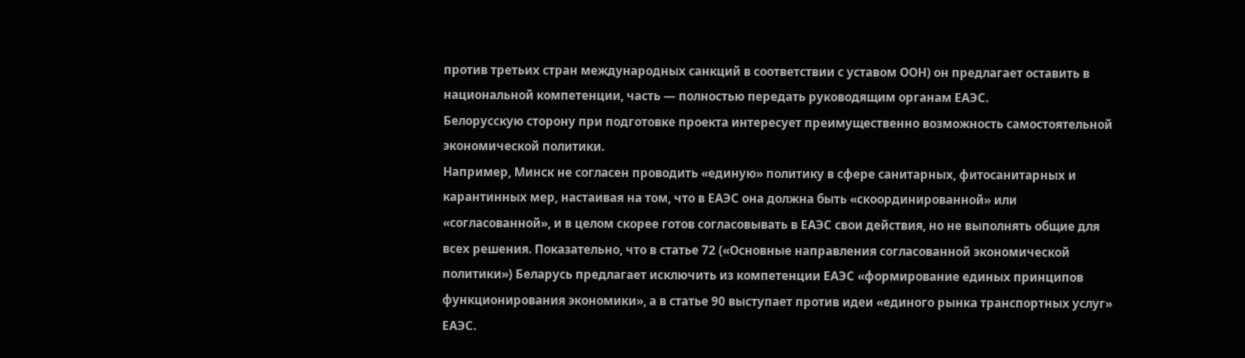против третьих стран международных санкций в соответствии с уставом ООН) он предлагает оставить в национальной компетенции, часть — полностью передать руководящим органам ЕАЭС.
Белорусскую сторону при подготовке проекта интересует преимущественно возможность самостоятельной экономической политики.
Например, Минск не согласен проводить «единую» политику в сфере санитарных, фитосанитарных и карантинных мер, настаивая на том, что в ЕАЭС она должна быть «скоординированной» или «согласованной», и в целом скорее готов согласовывать в ЕАЭС свои действия, но не выполнять общие для всех решения. Показательно, что в статье 72 («Основные направления согласованной экономической политики») Беларусь предлагает исключить из компетенции ЕАЭС «формирование единых принципов функционирования экономики», а в статье 90 выступает против идеи «единого рынка транспортных услуг» ЕАЭС.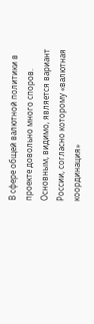В сфере общей валютной политики в проекте довольно много споров. Основным, видимо, является вариант России, согласно которому «валютная координация»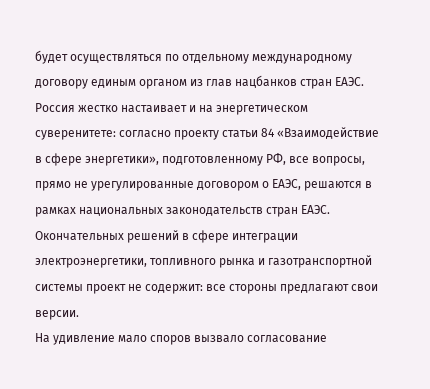будет осуществляться по отдельному международному договору единым органом из глав нацбанков стран ЕАЭС.
Россия жестко настаивает и на энергетическом суверенитете: согласно проекту статьи 84 «Взаимодействие в сфере энергетики», подготовленному РФ, все вопросы, прямо не урегулированные договором о ЕАЭС, решаются в рамках национальных законодательств стран ЕАЭС.
Окончательных решений в сфере интеграции электроэнергетики, топливного рынка и газотранспортной системы проект не содержит: все стороны предлагают свои версии.
На удивление мало споров вызвало согласование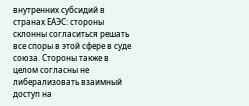внутренних субсидий в странах ЕАЭС: стороны склонны согласиться решать все споры в этой сфере в суде союза. Стороны также в целом согласны не либерализовать взаимный доступ на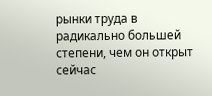рынки труда в радикально большей степени, чем он открыт сейчас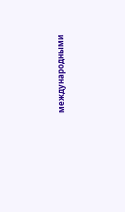международными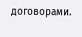договорами.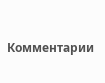Комментарии